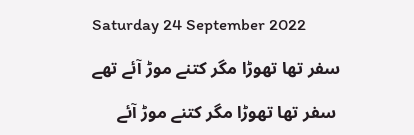Saturday 24 September 2022

سفر تھا تھوڑا مگر کتنے موڑ آئے تھے

 سفر تھا تھوڑا مگر کتنے موڑ آئے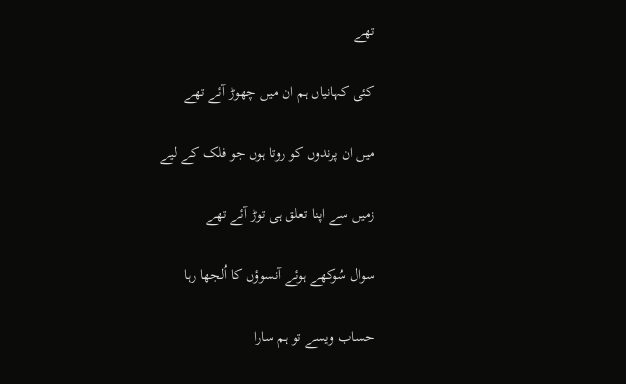تھے

کئی کہانیاں ہم ان میں چھوڑ آئے تھے

میں ان پرندوں کو روتا ہوں جو فلک کے لیے

زمیں سے اپنا تعلق ہی توڑ آئے تھے

سوال سُوکھے ہوئے آنسوؤں کا اُلجھا رہا

حساب ویسے تو ہم سارا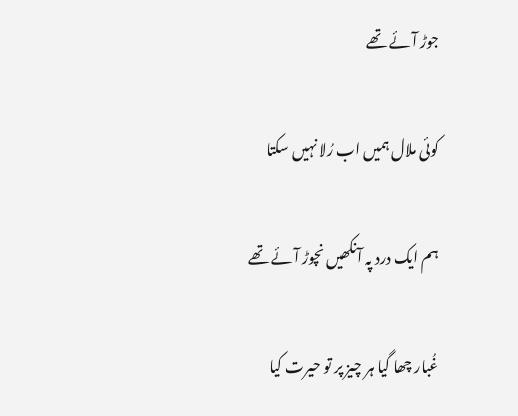جوڑ آئے تھے

کوئی ملال ہمیں اب رُلا نہیں سکتا

ہم ایک درد پہ آنکھیں نچوڑ آئے تھے

غُبار چھا گیا ہر چیز پر تو حیرت کیا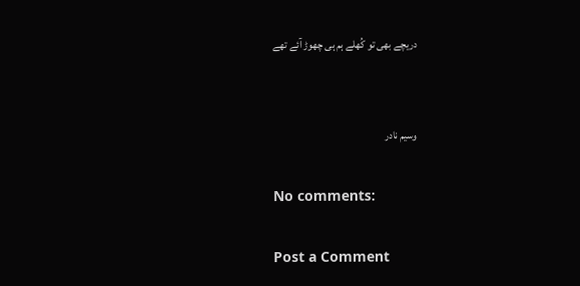دریچے بھی تو کُھلے ہم ہی چھوڑ آئے تھے


وسیم نادر

No comments:

Post a Comment